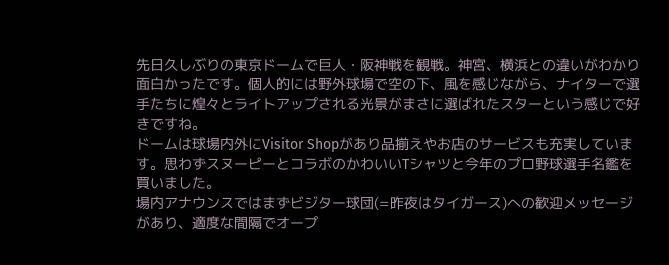先日久しぶりの東京ドームで巨人・阪神戦を観戦。神宮、横浜との違いがわかり面白かったです。個人的には野外球場で空の下、風を感じながら、ナイターで選手たちに煌々とライトアップされる光景がまさに選ばれたスターという感じで好きですね。
ドームは球場内外にVisitor Shopがあり品揃えやお店のサービスも充実しています。思わずスヌーピーとコラボのかわいいTシャツと今年のプロ野球選手名鑑を買いました。
場内アナウンスではまずビジター球団(=昨夜はタイガース)への歓迎メッセージがあり、適度な間隔でオープ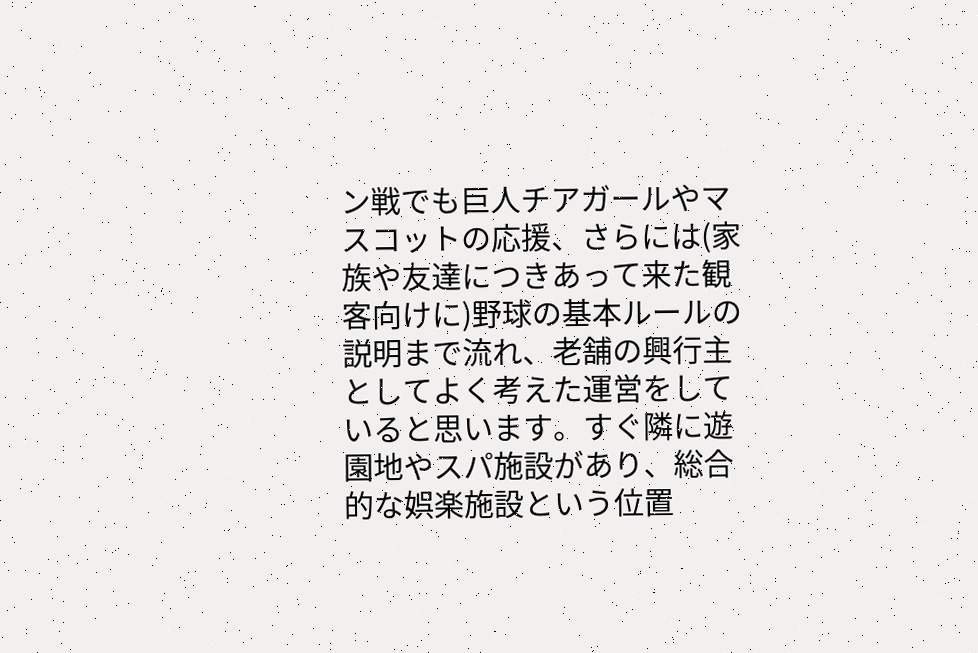ン戦でも巨人チアガールやマスコットの応援、さらには(家族や友達につきあって来た観客向けに)野球の基本ルールの説明まで流れ、老舗の興行主としてよく考えた運営をしていると思います。すぐ隣に遊園地やスパ施設があり、総合的な娯楽施設という位置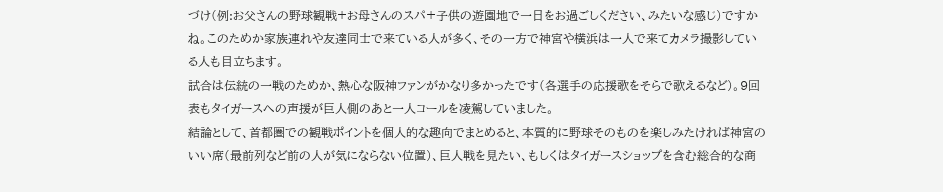づけ(例:お父さんの野球観戦+お母さんのスパ+子供の遊園地で一日をお過ごしください、みたいな感じ)ですかね。このためか家族連れや友達同士で来ている人が多く、その一方で神宮や横浜は一人で来てカメラ撮影している人も目立ちます。
試合は伝統の一戦のためか、熱心な阪神ファンがかなり多かったです(各選手の応援歌をそらで歌えるなど)。9回表もタイガースへの声援が巨人側のあと一人コールを凌駕していました。
結論として、首都圏での観戦ポイントを個人的な趣向でまとめると、本質的に野球そのものを楽しみたければ神宮のいい席(最前列など前の人が気にならない位置)、巨人戦を見たい、もしくはタイガースショップを含む総合的な商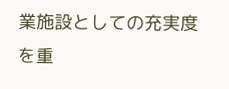業施設としての充実度を重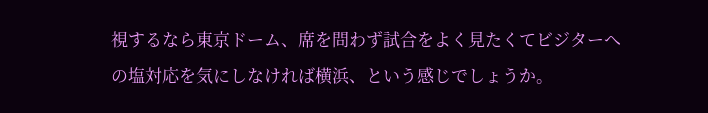視するなら東京ドーム、席を問わず試合をよく見たくてビジターへの塩対応を気にしなければ横浜、という感じでしょうか。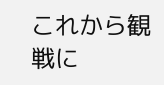これから観戦に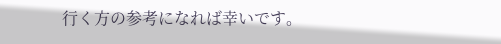行く方の参考になれば幸いです。